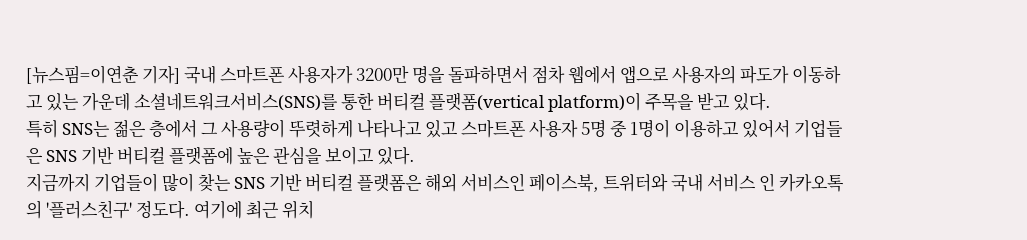[뉴스핌=이연춘 기자] 국내 스마트폰 사용자가 3200만 명을 돌파하면서 점차 웹에서 앱으로 사용자의 파도가 이동하고 있는 가운데 소셜네트워크서비스(SNS)를 통한 버티컬 플랫폼(vertical platform)이 주목을 받고 있다.
특히 SNS는 젊은 층에서 그 사용량이 뚜렷하게 나타나고 있고 스마트폰 사용자 5명 중 1명이 이용하고 있어서 기업들은 SNS 기반 버티컬 플랫폼에 높은 관심을 보이고 있다.
지금까지 기업들이 많이 찾는 SNS 기반 버티컬 플랫폼은 해외 서비스인 페이스북, 트위터와 국내 서비스 인 카카오톡의 '플러스친구' 정도다. 여기에 최근 위치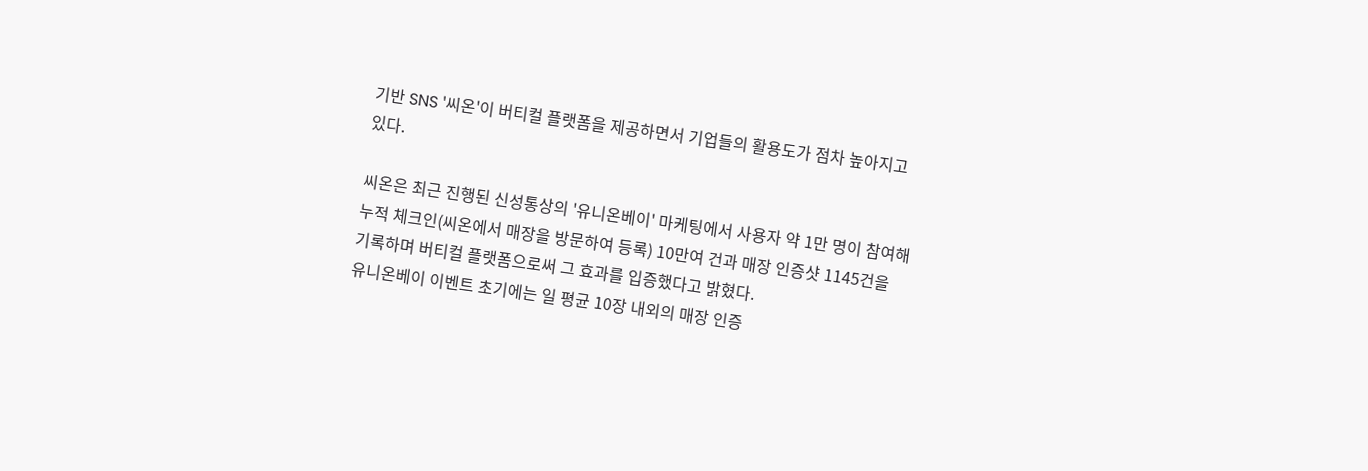기반 SNS '씨온'이 버티컬 플랫폼을 제공하면서 기업들의 활용도가 점차 높아지고 있다.

씨온은 최근 진행된 신성통상의 '유니온베이' 마케팅에서 사용자 약 1만 명이 참여해 누적 체크인(씨온에서 매장을 방문하여 등록) 10만여 건과 매장 인증샷 1145건을 기록하며 버티컬 플랫폼으로써 그 효과를 입증했다고 밝혔다.
유니온베이 이벤트 초기에는 일 평균 10장 내외의 매장 인증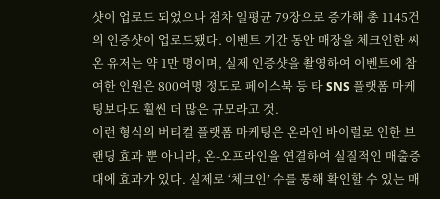샷이 업로드 되었으나 점차 일평균 79장으로 증가해 총 1145건의 인증샷이 업로드됐다. 이벤트 기간 동안 매장을 체크인한 씨온 유저는 약 1만 명이며, 실제 인증샷을 촬영하여 이벤트에 참여한 인원은 800여명 정도로 페이스북 등 타 SNS 플랫폼 마케팅보다도 훨씬 더 많은 규모라고 것.
이런 형식의 버티컬 플랫폼 마케팅은 온라인 바이럴로 인한 브랜딩 효과 뿐 아니라, 온-오프라인을 연결하여 실질적인 매출증대에 효과가 있다. 실제로 ‘체크인’ 수를 통해 확인할 수 있는 매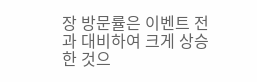장 방문률은 이벤트 전과 대비하여 크게 상승한 것으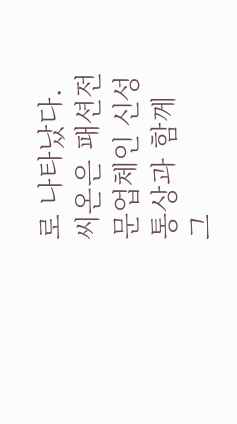로 나타났다.
씨온은 패션전문업체인 신성통상과 함께 그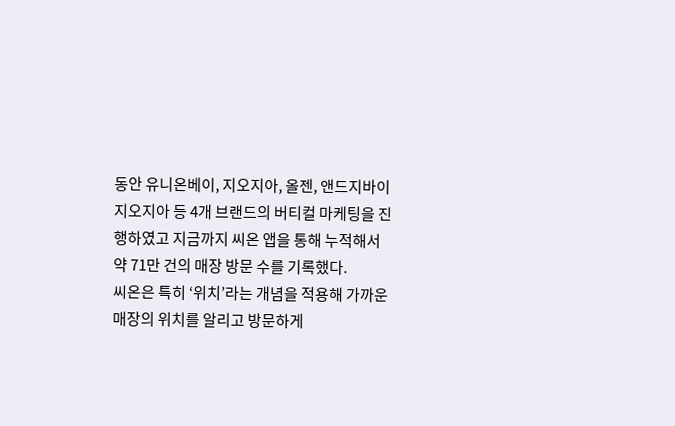동안 유니온베이, 지오지아, 올젠, 앤드지바이지오지아 등 4개 브랜드의 버티컬 마케팅을 진행하였고 지금까지 씨온 앱을 통해 누적해서 약 71만 건의 매장 방문 수를 기록했다.
씨온은 특히 ‘위치’라는 개념을 적용해 가까운 매장의 위치를 알리고 방문하게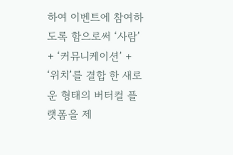하여 이벤트에 참여하도록 함으로써 ‘사람’ + ‘커뮤니케이션’ + ‘위치’를 결합 한 새로운 형태의 버터컬 플랫폼을 제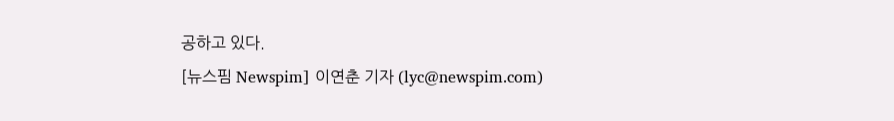공하고 있다.
[뉴스핌 Newspim] 이연춘 기자 (lyc@newspim.com)